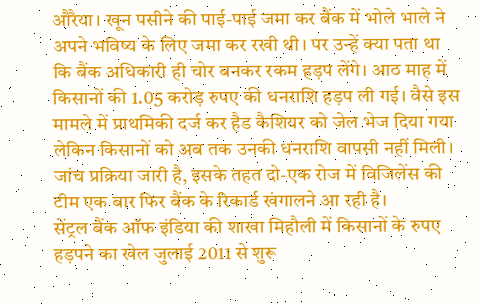औरैया। खून पसीने की पाई-पाई जमा कर बैंक में भोले भाले ने अपने भविष्य के लिए जमा कर रखी थी। पर उन्हें क्या पता था कि बैंक अधिकारी ही चोर बनकर रकम हड़प लेंगे। आठ माह में किसानों की 1.05 करोड़ रुपए की धनराशि हड़प ली गई। वैसे इस मामले में प्राथमिकी दर्ज कर हैड कैशियर को जेल भेज दिया गया लेकिन किसानों को अब तक उनकी धनराशि वापसी नहीं मिली। जांच प्रक्रिया जारी है, इसके तहत दो-एक रोज में विजिलेंस की टीम एक बार फिर बैंक के रिकार्ड खंगालने आ रही है।
सेंट्रल बैंक ऑफ इंडिया की शाखा मिहौली में किसानों के रुपए हड़पने का खेल जुलाई 2011 से शुरू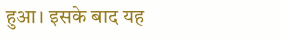हुआ। इसके बाद यह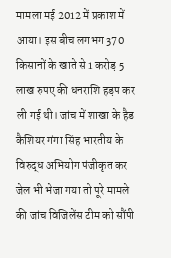मामला मई 2012 में प्रकाश में आया। इस बीच लगभग 370 किसानों के खाते से 1 करोड़ 5 लाख रुपए की धनराशि हड़प कर ली गई थी। जांच में शाखा के हैड कैशियर गंगा सिंह भारतीय के विरुद्ध अभियोग पंजीकृत कर जेल भी भेजा गया तो पूरे मामले की जांच विजिलेंस टीम को सौंपी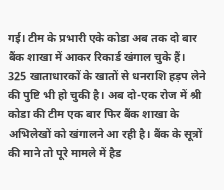गई। टीम के प्रभारी एके कोडा अब तक दो बार बैंक शाखा में आकर रिकार्ड खंगाल चुके हैं। 325 खाताधारकों के खातों से धनराशि हड़प लेने की पुष्टि भी हो चुकी है। अब दो-एक रोज में श्री कोडा की टीम एक बार फिर बैंक शाखा के अभिलेखों को खंगालने आ रही है। बैंक के सूत्रों की माने तो पूरे मामले में हैड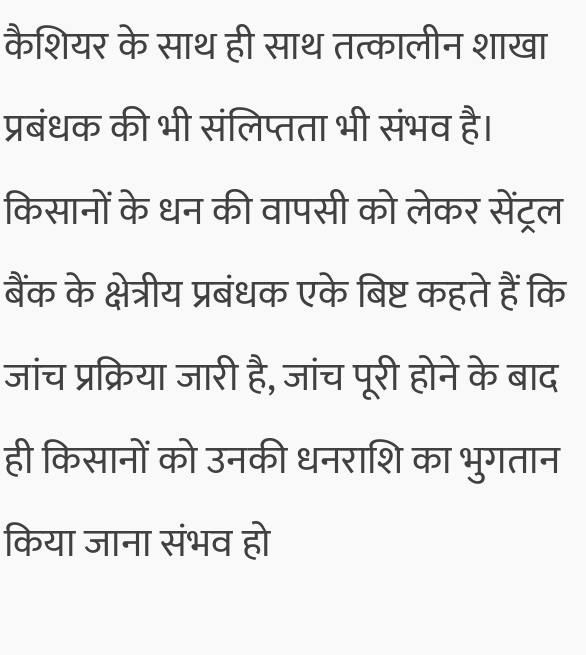कैशियर के साथ ही साथ तत्कालीन शाखा प्रबंधक की भी संलिप्तता भी संभव है। किसानों के धन की वापसी को लेकर सेंट्रल बैंक के क्षेत्रीय प्रबंधक एके बिष्ट कहते हैं कि जांच प्रक्रिया जारी है, जांच पूरी होने के बाद ही किसानों को उनकी धनराशि का भुगतान किया जाना संभव हो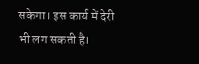सकेगा। इस कार्य में देरी भी लग सकती है।